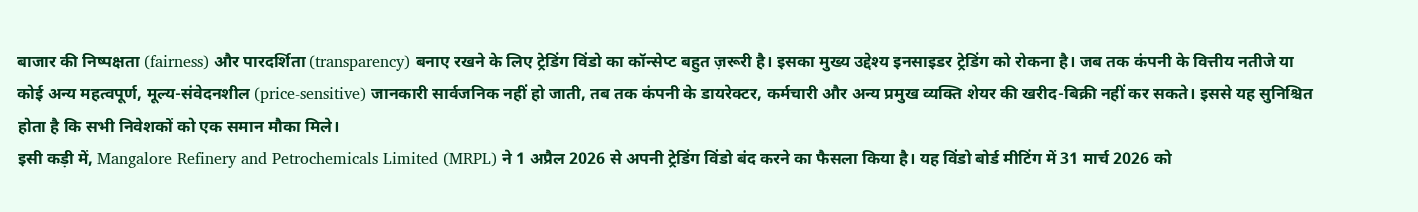बाजार की निष्पक्षता (fairness) और पारदर्शिता (transparency) बनाए रखने के लिए ट्रेडिंग विंडो का कॉन्सेप्ट बहुत ज़रूरी है। इसका मुख्य उद्देश्य इनसाइडर ट्रेडिंग को रोकना है। जब तक कंपनी के वित्तीय नतीजे या कोई अन्य महत्वपूर्ण, मूल्य-संवेदनशील (price-sensitive) जानकारी सार्वजनिक नहीं हो जाती, तब तक कंपनी के डायरेक्टर, कर्मचारी और अन्य प्रमुख व्यक्ति शेयर की खरीद-बिक्री नहीं कर सकते। इससे यह सुनिश्चित होता है कि सभी निवेशकों को एक समान मौका मिले।
इसी कड़ी में, Mangalore Refinery and Petrochemicals Limited (MRPL) ने 1 अप्रैल 2026 से अपनी ट्रेडिंग विंडो बंद करने का फैसला किया है। यह विंडो बोर्ड मीटिंग में 31 मार्च 2026 को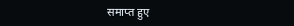समाप्त हुए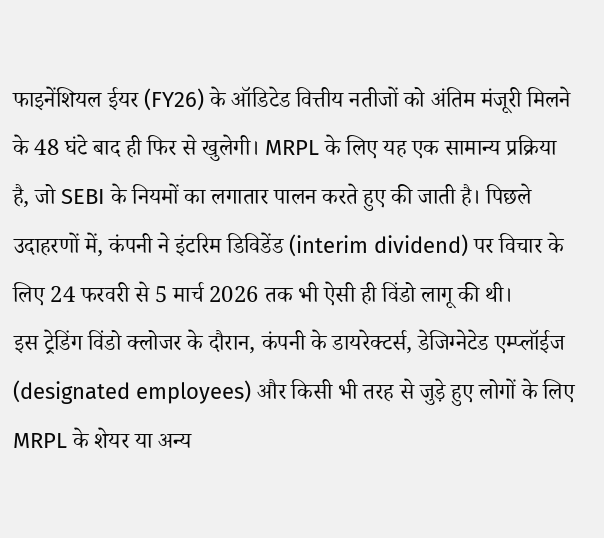फाइनेंशियल ईयर (FY26) के ऑडिटेड वित्तीय नतीजों को अंतिम मंजूरी मिलने के 48 घंटे बाद ही फिर से खुलेगी। MRPL के लिए यह एक सामान्य प्रक्रिया है, जो SEBI के नियमों का लगातार पालन करते हुए की जाती है। पिछले उदाहरणों में, कंपनी ने इंटरिम डिविडेंड (interim dividend) पर विचार के लिए 24 फरवरी से 5 मार्च 2026 तक भी ऐसी ही विंडो लागू की थी।
इस ट्रेडिंग विंडो क्लोजर के दौरान, कंपनी के डायरेक्टर्स, डेजिग्नेटेड एम्प्लॉईज (designated employees) और किसी भी तरह से जुड़े हुए लोगों के लिए MRPL के शेयर या अन्य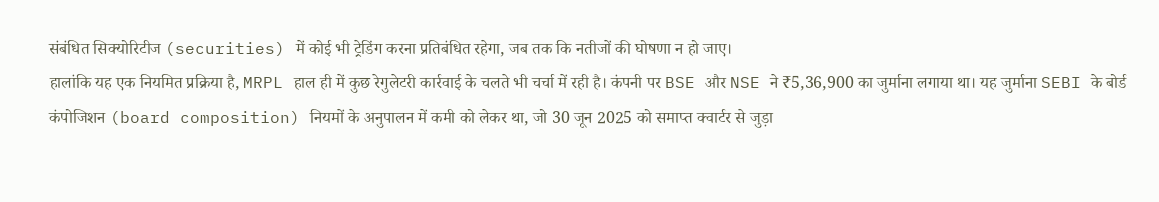संबंधित सिक्योरिटीज (securities) में कोई भी ट्रेडिंग करना प्रतिबंधित रहेगा, जब तक कि नतीजों की घोषणा न हो जाए।
हालांकि यह एक नियमित प्रक्रिया है, MRPL हाल ही में कुछ रेगुलेटरी कार्रवाई के चलते भी चर्चा में रही है। कंपनी पर BSE और NSE ने ₹5,36,900 का जुर्माना लगाया था। यह जुर्माना SEBI के बोर्ड कंपोजिशन (board composition) नियमों के अनुपालन में कमी को लेकर था, जो 30 जून 2025 को समाप्त क्वार्टर से जुड़ा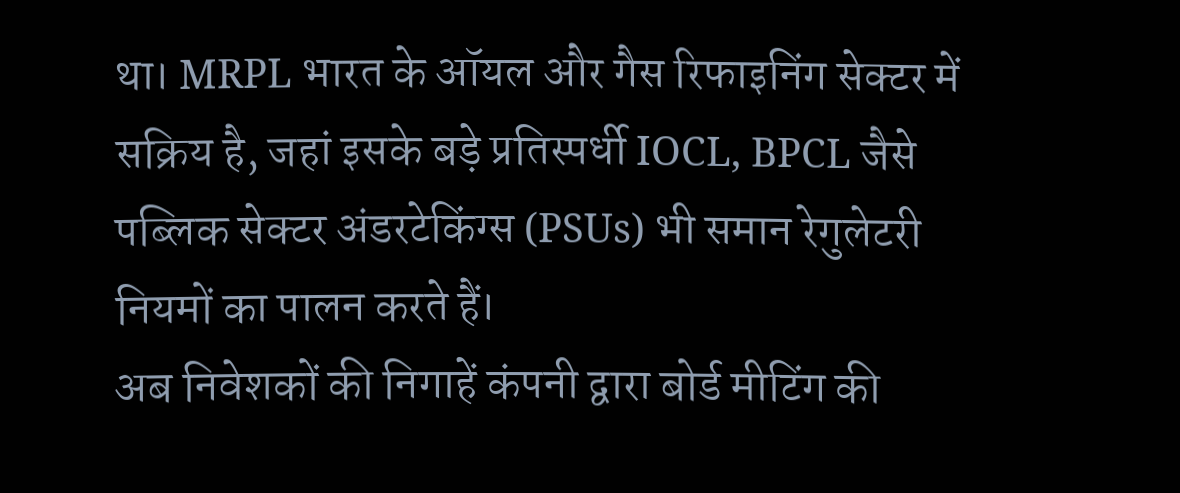था। MRPL भारत के ऑयल और गैस रिफाइनिंग सेक्टर में सक्रिय है, जहां इसके बड़े प्रतिस्पर्धी IOCL, BPCL जैसे पब्लिक सेक्टर अंडरटेकिंग्स (PSUs) भी समान रेगुलेटरी नियमों का पालन करते हैं।
अब निवेशकों की निगाहें कंपनी द्वारा बोर्ड मीटिंग की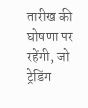तारीख की घोषणा पर रहेंगी, जो ट्रेडिंग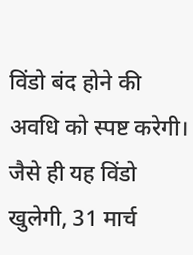विंडो बंद होने की अवधि को स्पष्ट करेगी। जैसे ही यह विंडो खुलेगी, 31 मार्च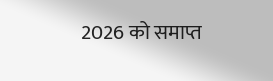2026 को समाप्त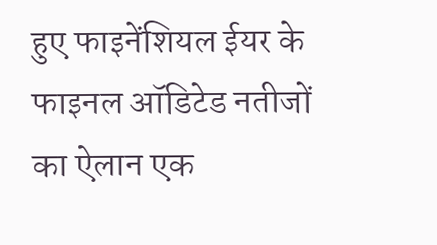हुए फाइनेंशियल ईयर के फाइनल ऑडिटेड नतीजों का ऐलान एक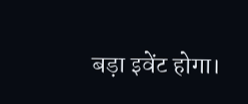बड़ा इवेंट होगा।